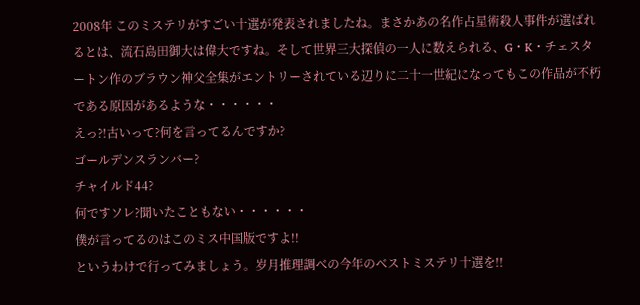2008年 このミステリがすごい十選が発表されましたね。まさかあの名作占星術殺人事件が選ばれるとは、流石島田御大は偉大ですね。そして世界三大探偵の一人に数えられる、G・K・チェスタートン作のブラウン神父全集がエントリーされている辺りに二十一世紀になってもこの作品が不朽である原因があるような・・・・・・
えっ?!古いって?何を言ってるんですか?
ゴールデンスランバー?
チャイルド44?
何ですソレ?聞いたこともない・・・・・・
僕が言ってるのはこのミス中国版ですよ!!
というわけで行ってみましょう。岁月推理調べの今年のベストミステリ十選を!!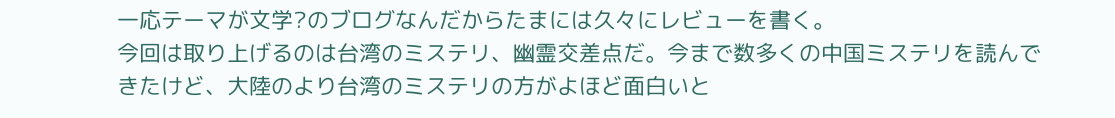一応テーマが文学?のブログなんだからたまには久々にレビューを書く。
今回は取り上げるのは台湾のミステリ、幽霊交差点だ。今まで数多くの中国ミステリを読んできたけど、大陸のより台湾のミステリの方がよほど面白いと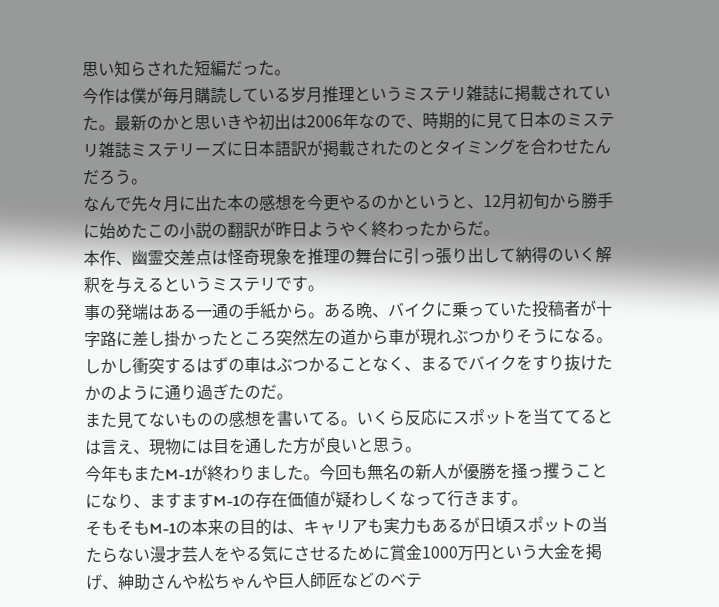思い知らされた短編だった。
今作は僕が毎月購読している岁月推理というミステリ雑誌に掲載されていた。最新のかと思いきや初出は2006年なので、時期的に見て日本のミステリ雑誌ミステリーズに日本語訳が掲載されたのとタイミングを合わせたんだろう。
なんで先々月に出た本の感想を今更やるのかというと、12月初旬から勝手に始めたこの小説の翻訳が昨日ようやく終わったからだ。
本作、幽霊交差点は怪奇現象を推理の舞台に引っ張り出して納得のいく解釈を与えるというミステリです。
事の発端はある一通の手紙から。ある晩、バイクに乗っていた投稿者が十字路に差し掛かったところ突然左の道から車が現れぶつかりそうになる。しかし衝突するはずの車はぶつかることなく、まるでバイクをすり抜けたかのように通り過ぎたのだ。
また見てないものの感想を書いてる。いくら反応にスポットを当ててるとは言え、現物には目を通した方が良いと思う。
今年もまたM-1が終わりました。今回も無名の新人が優勝を掻っ攫うことになり、ますますM-1の存在価値が疑わしくなって行きます。
そもそもM-1の本来の目的は、キャリアも実力もあるが日頃スポットの当たらない漫才芸人をやる気にさせるために賞金1000万円という大金を掲げ、紳助さんや松ちゃんや巨人師匠などのベテ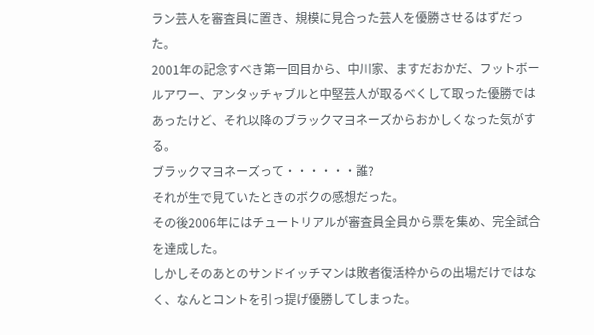ラン芸人を審査員に置き、規模に見合った芸人を優勝させるはずだった。
2001年の記念すべき第一回目から、中川家、ますだおかだ、フットボールアワー、アンタッチャブルと中堅芸人が取るべくして取った優勝ではあったけど、それ以降のブラックマヨネーズからおかしくなった気がする。
ブラックマヨネーズって・・・・・・誰?
それが生で見ていたときのボクの感想だった。
その後2006年にはチュートリアルが審査員全員から票を集め、完全試合を達成した。
しかしそのあとのサンドイッチマンは敗者復活枠からの出場だけではなく、なんとコントを引っ提げ優勝してしまった。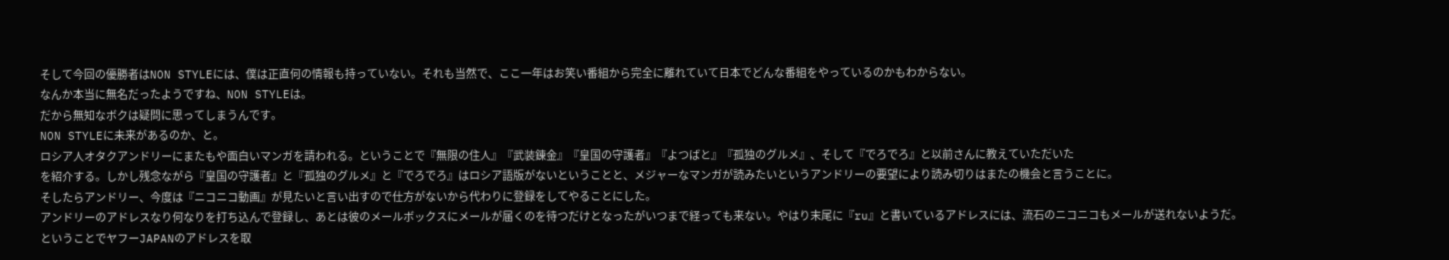そして今回の優勝者はNON STYLEには、僕は正直何の情報も持っていない。それも当然で、ここ一年はお笑い番組から完全に離れていて日本でどんな番組をやっているのかもわからない。
なんか本当に無名だったようですね、NON STYLEは。
だから無知なボクは疑問に思ってしまうんです。
NON STYLEに未来があるのか、と。
ロシア人オタクアンドリーにまたもや面白いマンガを請われる。ということで『無限の住人』『武装錬金』『皇国の守護者』『よつばと』『孤独のグルメ』、そして『でろでろ』と以前さんに教えていただいた
を紹介する。しかし残念ながら『皇国の守護者』と『孤独のグルメ』と『でろでろ』はロシア語版がないということと、メジャーなマンガが読みたいというアンドリーの要望により読み切りはまたの機会と言うことに。
そしたらアンドリー、今度は『ニコニコ動画』が見たいと言い出すので仕方がないから代わりに登録をしてやることにした。
アンドリーのアドレスなり何なりを打ち込んで登録し、あとは彼のメールボックスにメールが届くのを待つだけとなったがいつまで経っても来ない。やはり末尾に『ru』と書いているアドレスには、流石のニコニコもメールが送れないようだ。
ということでヤフーJAPANのアドレスを取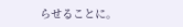らせることに。